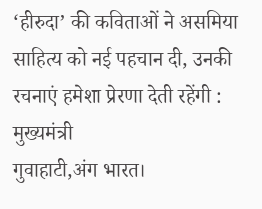‘हीरुदा’ की कविताओं ने असमिया साहित्य को नई पहचान दी, उनकी रचनाएं हमेशा प्रेरणा देती रहेंगी : मुख्यमंत्री
गुवाहाटी,अंग भारत।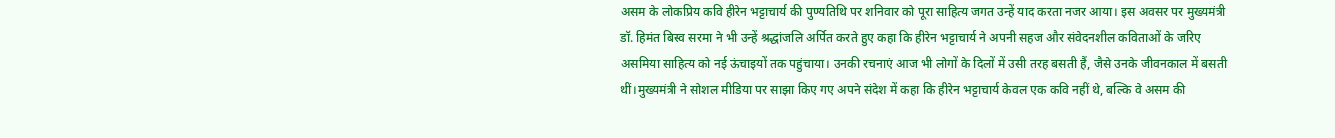असम के लोकप्रिय कवि हीरेन भट्टाचार्य की पुण्यतिथि पर शनिवार को पूरा साहित्य जगत उन्हें याद करता नजर आया। इस अवसर पर मुख्यमंत्री डॉ. हिमंत बिस्व सरमा ने भी उन्हें श्रद्धांजलि अर्पित करते हुए कहा कि हीरेन भट्टाचार्य ने अपनी सहज और संवेदनशील कविताओं के जरिए असमिया साहित्य को नई ऊंचाइयों तक पहुंचाया। उनकी रचनाएं आज भी लोगों के दिलों में उसी तरह बसती हैं, जैसे उनके जीवनकाल में बसती थीं।मुख्यमंत्री ने सोशल मीडिया पर साझा किए गए अपने संदेश में कहा कि हीरेन भट्टाचार्य केवल एक कवि नहीं थे, बल्कि वे असम की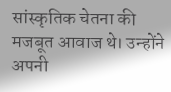सांस्कृतिक चेतना की मजबूत आवाज थे। उन्होंने अपनी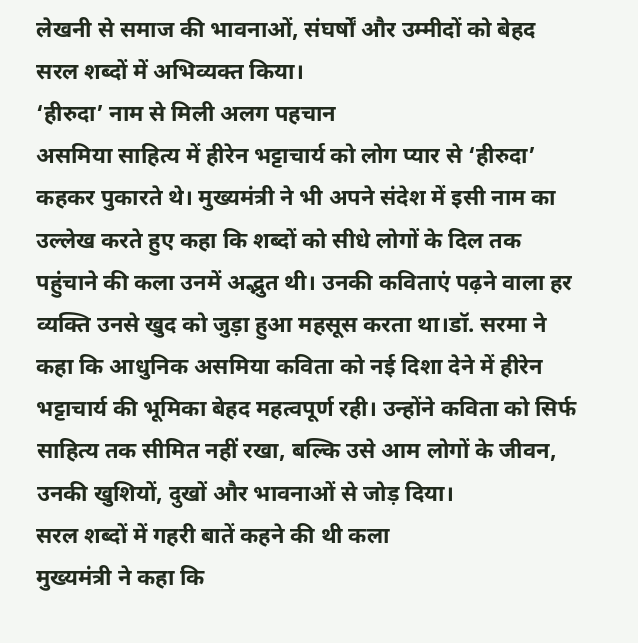लेखनी से समाज की भावनाओं, संघर्षों और उम्मीदों को बेहद सरल शब्दों में अभिव्यक्त किया।
‘हीरुदा’ नाम से मिली अलग पहचान
असमिया साहित्य में हीरेन भट्टाचार्य को लोग प्यार से ‘हीरुदा’ कहकर पुकारते थे। मुख्यमंत्री ने भी अपने संदेश में इसी नाम का उल्लेख करते हुए कहा कि शब्दों को सीधे लोगों के दिल तक पहुंचाने की कला उनमें अद्भुत थी। उनकी कविताएं पढ़ने वाला हर व्यक्ति उनसे खुद को जुड़ा हुआ महसूस करता था।डॉ. सरमा ने कहा कि आधुनिक असमिया कविता को नई दिशा देने में हीरेन भट्टाचार्य की भूमिका बेहद महत्वपूर्ण रही। उन्होंने कविता को सिर्फ साहित्य तक सीमित नहीं रखा, बल्कि उसे आम लोगों के जीवन, उनकी खुशियों, दुखों और भावनाओं से जोड़ दिया।
सरल शब्दों में गहरी बातें कहने की थी कला
मुख्यमंत्री ने कहा कि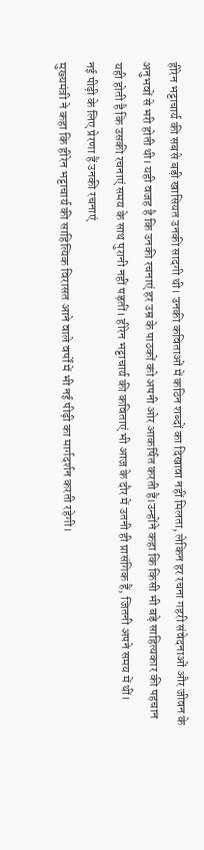हीरेन भट्टाचार्य की सबसे बड़ी खासियत उनकी सादगी थी। उनकी कविताओं में कठिन शब्दों का दिखावा नहीं मिलता, लेकिन हर रचना गहरी संवेदनाओं और जीवन के अनुभवों से भरी होती थी। यही वजह है कि उनकी रचनाएं हर उम्र के पाठकों को अपनी ओर आकर्षित करती हैं।उन्होंने कहा कि किसी भी बड़े साहित्यकार की पहचान यही होती है कि उसकी रचनाएं समय के साथ पुरानी नहीं पड़तीं। हीरेन भट्टाचार्य की कविताएं भी आज के दौर में उतनी ही प्रासंगिक हैं, जितनी अपने समय में थीं।
नई पीढ़ी के लिए प्रेरणा हैं उनकी रचनाएं
मुख्यमंत्री ने कहा कि हीरेन भट्टाचार्य की साहित्यिक विरासत आने वाले वर्षों में भी नई पीढ़ी का मार्गदर्शन करती रहेगी।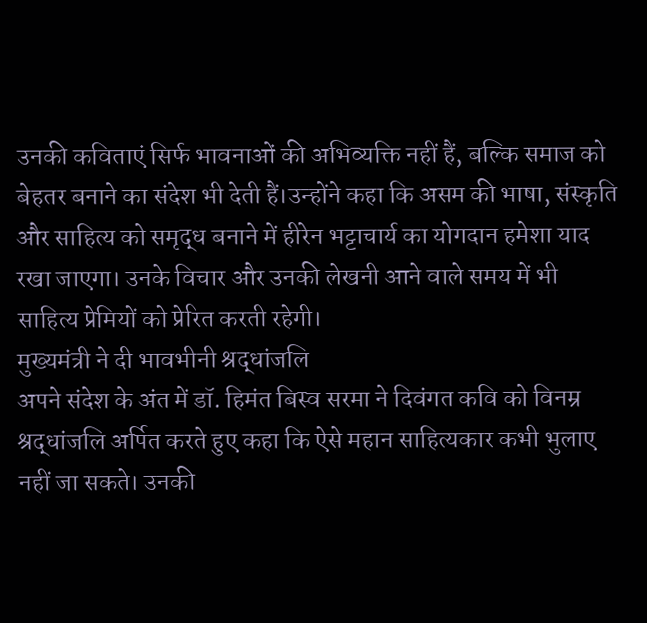उनकी कविताएं सिर्फ भावनाओं की अभिव्यक्ति नहीं हैं, बल्कि समाज को बेहतर बनाने का संदेश भी देती हैं।उन्होंने कहा कि असम की भाषा, संस्कृति और साहित्य को समृद्ध बनाने में हीरेन भट्टाचार्य का योगदान हमेशा याद रखा जाएगा। उनके विचार और उनकी लेखनी आने वाले समय में भी साहित्य प्रेमियों को प्रेरित करती रहेगी।
मुख्यमंत्री ने दी भावभीनी श्रद्धांजलि
अपने संदेश के अंत में डॉ. हिमंत बिस्व सरमा ने दिवंगत कवि को विनम्र श्रद्धांजलि अर्पित करते हुए कहा कि ऐसे महान साहित्यकार कभी भुलाए नहीं जा सकते। उनकी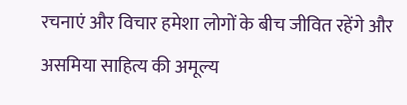रचनाएं और विचार हमेशा लोगों के बीच जीवित रहेंगे और असमिया साहित्य की अमूल्य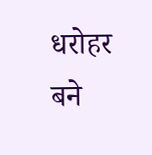धरोहर बने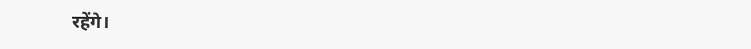रहेंगे।